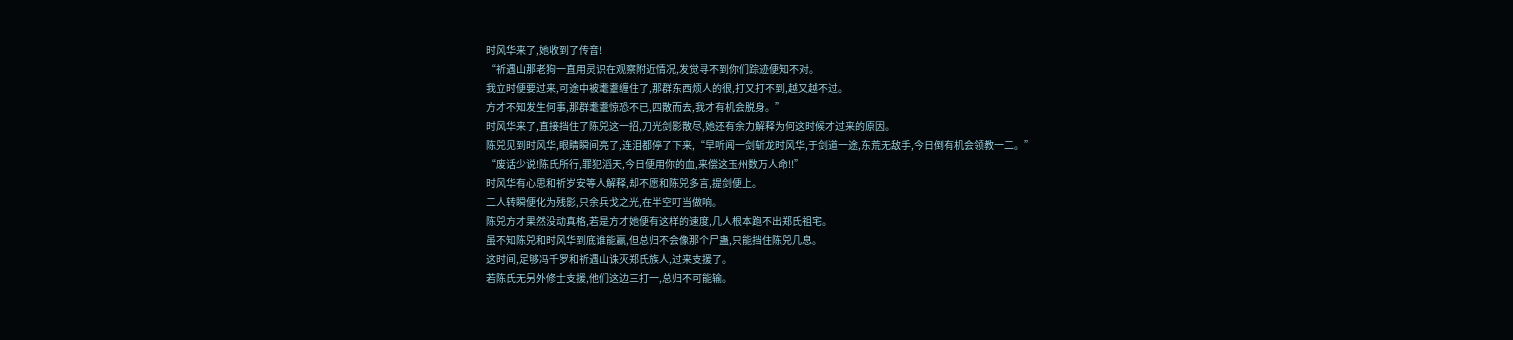时风华来了,她收到了传音!
“祈遇山那老狗一直用灵识在观察附近情况,发觉寻不到你们踪迹便知不对。
我立时便要过来,可途中被耄耋缠住了,那群东西烦人的很,打又打不到,越又越不过。
方才不知发生何事,那群耄耋惊恐不已,四散而去,我才有机会脱身。”
时风华来了,直接挡住了陈兕这一招,刀光剑影散尽,她还有余力解释为何这时候才过来的原因。
陈兕见到时风华,眼睛瞬间亮了,连泪都停了下来,“早听闻一剑斩龙时风华,于剑道一途,东荒无敌手,今日倒有机会领教一二。”
“废话少说!陈氏所行,罪犯滔天,今日便用你的血,来偿这玉州数万人命!!”
时风华有心思和祈岁安等人解释,却不愿和陈兕多言,提剑便上。
二人转瞬便化为残影,只余兵戈之光,在半空叮当做响。
陈兕方才果然没动真格,若是方才她便有这样的速度,几人根本跑不出郑氏祖宅。
虽不知陈兕和时风华到底谁能赢,但总归不会像那个尸蛊,只能挡住陈兕几息。
这时间,足够冯千罗和祈遇山诛灭郑氏族人,过来支援了。
若陈氏无另外修士支援,他们这边三打一,总归不可能输。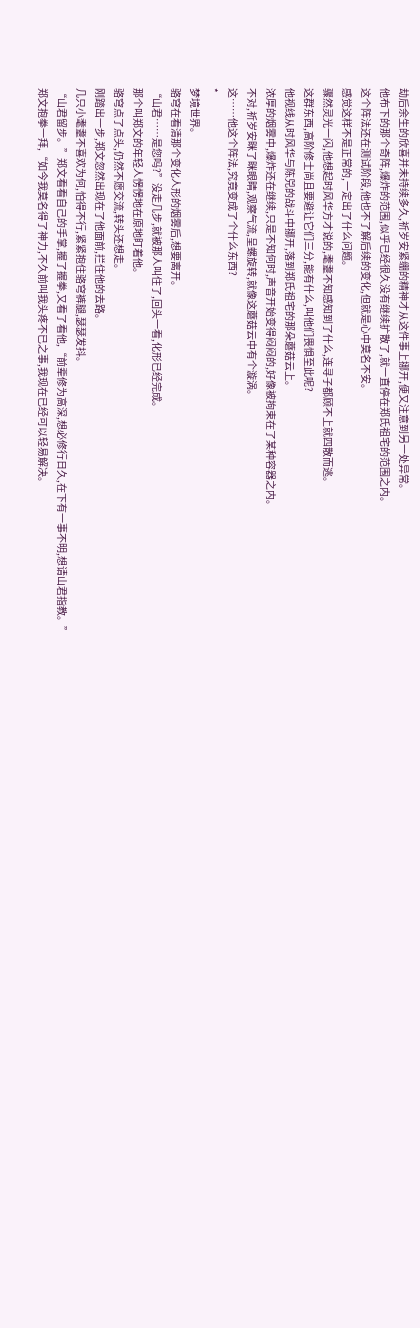劫后余生的欣喜并未持续多久,祈岁安紧绷的精神才从这件事上挪开,便又注意到另一处异常。
他布下的那个奇阵,爆炸的范围,似乎已经很久没有继续扩散了,就一直停在郑氏祖宅的范围之内。
这个阵法还在测试阶段,他也不了解后续的变化,但就是心中莫名不安。
感觉这样不是正常的,一定出了什么问题。
骤然灵光一闪,他想起时风华方才说的,耄耋不知感知到了什么,连寻子都顾不上就四散而逃。
这群东西,高阶修士尚且要避让它们三分,能有什么,叫他们畏惧至此呢?
他视线从时风华与陈兕的战斗中挪开,落到郑氏祖宅的那朵蘑菇云上。
浓厚的烟雾中,爆炸还在继续,只是不知何时,声音开始变得闷闷的,好像被拘束在了某种容器之内。
不对,祈岁安眯了眯眼睛,观察气流,呈螺旋转,就像这蘑菇云中有个漩涡。
这……他这个阵法,究竟变成了个什么东西?
*
梦境世界。
骆穹在看清那个变化人形的烟雾后,想要离开。
“山君……是您吗?”没走几步,就被那人叫住了,回头一看,化形已经完成。
那个叫郑文的年轻人愣愣地在原地盯着他。
骆穹点了点头,仍然不愿交流,转头还想走。
刚踏出一步,郑文忽然出现在了他面前,拦住他的去路。
几只小耄耋不喜欢为何,怕得不行,紧紧抱住骆穹裤腿,瑟瑟发抖。
“山君留步。”郑文看看自己的手掌,握了握拳,又看了看他,“前辈修为高深,想必修行日久,在下有一事不明,想请山君指教。”
郑文抱拳一拜,“如今我莫名得了神力,不久前叫我头疼不已之事,我现在已经可以轻易解决。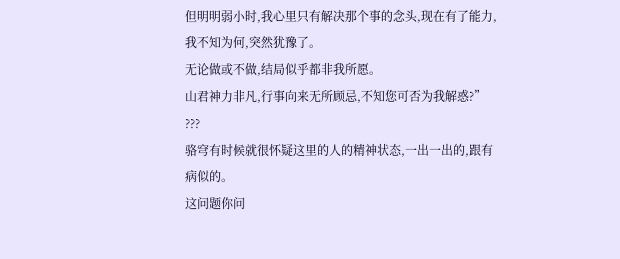但明明弱小时,我心里只有解决那个事的念头,现在有了能力,我不知为何,突然犹豫了。
无论做或不做,结局似乎都非我所愿。
山君神力非凡,行事向来无所顾忌,不知您可否为我解惑?”
???
骆穹有时候就很怀疑这里的人的精神状态,一出一出的,跟有病似的。
这问题你问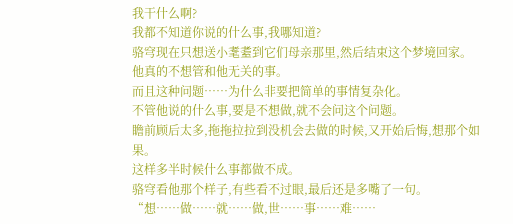我干什么啊?
我都不知道你说的什么事,我哪知道?
骆穹现在只想送小耄耋到它们母亲那里,然后结束这个梦境回家。
他真的不想管和他无关的事。
而且这种问题……为什么非要把简单的事情复杂化。
不管他说的什么事,要是不想做,就不会问这个问题。
瞻前顾后太多,拖拖拉拉到没机会去做的时候,又开始后悔,想那个如果。
这样多半时候什么事都做不成。
骆穹看他那个样子,有些看不过眼,最后还是多嘴了一句。
“想……做……就……做,世……事……难……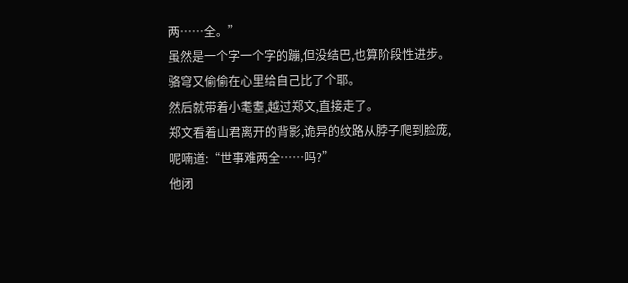两……全。”
虽然是一个字一个字的蹦,但没结巴,也算阶段性进步。
骆穹又偷偷在心里给自己比了个耶。
然后就带着小耄耋,越过郑文,直接走了。
郑文看着山君离开的背影,诡异的纹路从脖子爬到脸庞,呢喃道:“世事难两全……吗?”
他闭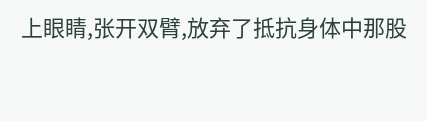上眼睛,张开双臂,放弃了抵抗身体中那股